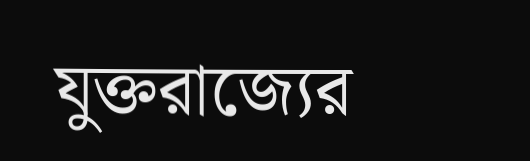যুক্তরাজ্যের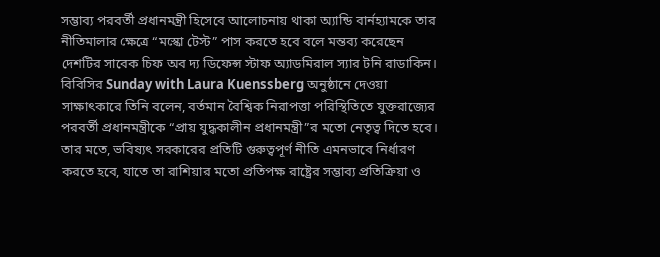সম্ভাব্য পরবর্তী প্রধানমন্ত্রী হিসেবে আলোচনায় থাকা অ্যান্ডি বার্নহ্যামকে তার নীতিমালার ক্ষেত্রে “মস্কো টেস্ট” পাস করতে হবে বলে মন্তব্য করেছেন দেশটির সাবেক চিফ অব দ্য ডিফেন্স স্টাফ অ্যাডমিরাল স্যার টনি রাডাকিন।
বিবিসির Sunday with Laura Kuenssberg অনুষ্ঠানে দেওয়া সাক্ষাৎকারে তিনি বলেন, বর্তমান বৈশ্বিক নিরাপত্তা পরিস্থিতিতে যুক্তরাজ্যের পরবর্তী প্রধানমন্ত্রীকে “প্রায় যুদ্ধকালীন প্রধানমন্ত্রী”র মতো নেতৃত্ব দিতে হবে। তার মতে, ভবিষ্যৎ সরকারের প্রতিটি গুরুত্বপূর্ণ নীতি এমনভাবে নির্ধারণ করতে হবে, যাতে তা রাশিয়ার মতো প্রতিপক্ষ রাষ্ট্রের সম্ভাব্য প্রতিক্রিয়া ও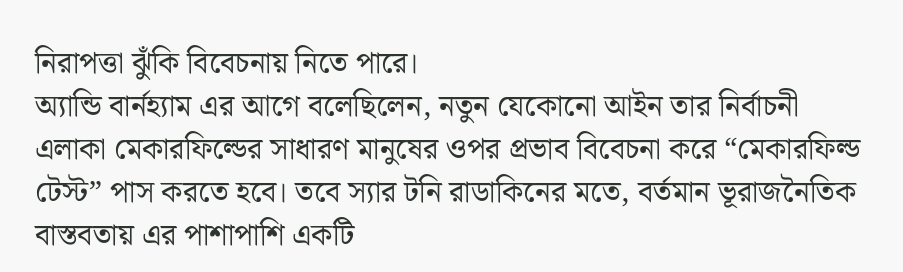নিরাপত্তা ঝুঁকি বিবেচনায় নিতে পারে।
অ্যান্ডি বার্নহ্যাম এর আগে বলেছিলেন, নতুন যেকোনো আইন তার নির্বাচনী এলাকা মেকারফিল্ডের সাধারণ মানুষের ওপর প্রভাব বিবেচনা করে “মেকারফিল্ড টেস্ট” পাস করতে হবে। তবে স্যার টনি রাডাকিনের মতে, বর্তমান ভূরাজনৈতিক বাস্তবতায় এর পাশাপাশি একটি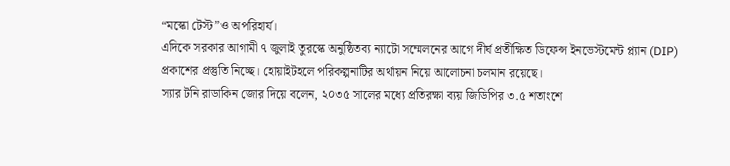“মস্কো টেস্ট”ও অপরিহার্য।
এদিকে সরকার আগামী ৭ জুলাই তুরস্কে অনুষ্ঠিতব্য ন্যাটো সম্মেলনের আগে দীর্ঘ প্রতীক্ষিত ডিফেন্স ইনভেস্টমেন্ট প্ল্যান (DIP) প্রকাশের প্রস্তুতি নিচ্ছে। হোয়াইটহলে পরিকল্পনাটির অর্থায়ন নিয়ে আলোচনা চলমান রয়েছে।
স্যার টনি রাডাকিন জোর দিয়ে বলেন, ২০৩৫ সালের মধ্যে প্রতিরক্ষা ব্যয় জিডিপির ৩.৫ শতাংশে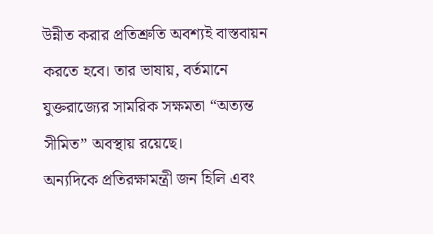উন্নীত করার প্রতিশ্রুতি অবশ্যই বাস্তবায়ন করতে হবে। তার ভাষায়, বর্তমানে যুক্তরাজ্যের সামরিক সক্ষমতা “অত্যন্ত সীমিত” অবস্থায় রয়েছে।
অন্যদিকে প্রতিরক্ষামন্ত্রী জন হিলি এবং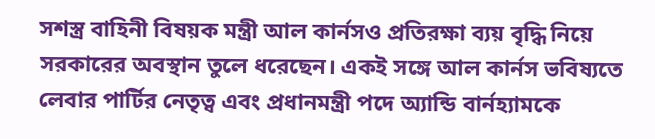সশস্ত্র বাহিনী বিষয়ক মন্ত্রী আল কার্নসও প্রতিরক্ষা ব্যয় বৃদ্ধি নিয়ে সরকারের অবস্থান তুলে ধরেছেন। একই সঙ্গে আল কার্নস ভবিষ্যতে লেবার পার্টির নেতৃত্ব এবং প্রধানমন্ত্রী পদে অ্যান্ডি বার্নহ্যামকে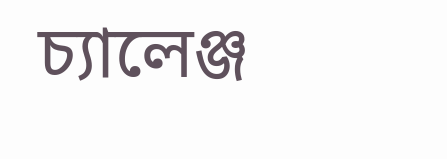চ্যালেঞ্জ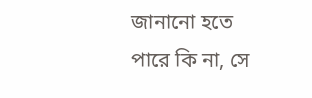জানানো হতে পারে কি না, সে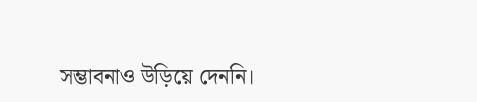সম্ভাবনাও উড়িয়ে দেননি।